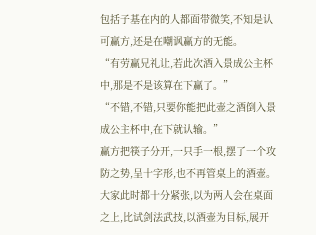包括子基在内的人都面带微笑,不知是认可赢方,还是在嘲讽赢方的无能。
“有劳赢兄礼让,若此次酒入景成公主杯中,那是不是该算在下赢了。”
“不错,不错,只要你能把此壶之酒倒入景成公主杯中,在下就认输。”
赢方把筷子分开,一只手一根,摆了一个攻防之势,呈十字形,也不再管桌上的酒壶。
大家此时都十分紧张,以为两人会在桌面之上,比试剑法武技,以酒壶为目标,展开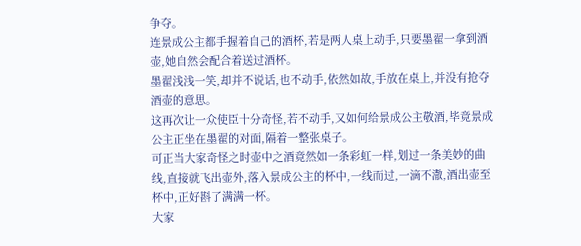争夺。
连景成公主都手握着自己的酒杯,若是两人桌上动手,只要墨翟一拿到酒壶,她自然会配合着送过酒杯。
墨翟浅浅一笑,却并不说话,也不动手,依然如故,手放在桌上,并没有抢夺酒壶的意思。
这再次让一众使臣十分奇怪,若不动手,又如何给景成公主敬酒,毕竟景成公主正坐在墨翟的对面,隔着一整张桌子。
可正当大家奇怪之时壶中之酒竟然如一条彩虹一样,划过一条美妙的曲线,直接就飞出壶外,落入景成公主的杯中,一线而过,一滴不潵,酒出壶至杯中,正好斟了满满一杯。
大家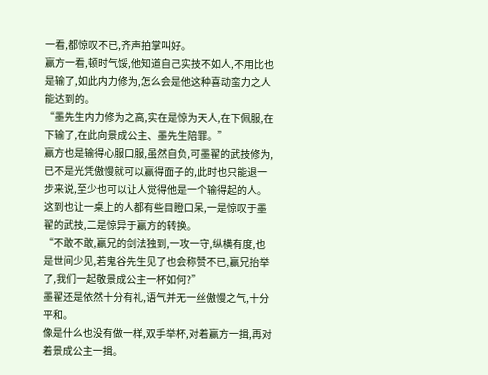一看,都惊叹不已,齐声拍掌叫好。
赢方一看,顿时气馁,他知道自己实技不如人,不用比也是输了,如此内力修为,怎么会是他这种喜动蛮力之人能达到的。
“墨先生内力修为之高,实在是惊为天人,在下佩服,在下输了,在此向景成公主、墨先生陪罪。”
赢方也是输得心服口服,虽然自负,可墨翟的武技修为,已不是光凭傲慢就可以赢得面子的,此时也只能退一步来说,至少也可以让人觉得他是一个输得起的人。
这到也让一桌上的人都有些目瞪口呆,一是惊叹于墨翟的武技,二是惊异于赢方的转换。
“不敢不敢,赢兄的剑法独到,一攻一守,纵横有度,也是世间少见,若鬼谷先生见了也会称赞不已,赢兄抬举了,我们一起敬景成公主一杯如何?”
墨翟还是依然十分有礼,语气并无一丝傲慢之气,十分平和。
像是什么也没有做一样,双手举杯,对着赢方一揖,再对着景成公主一揖。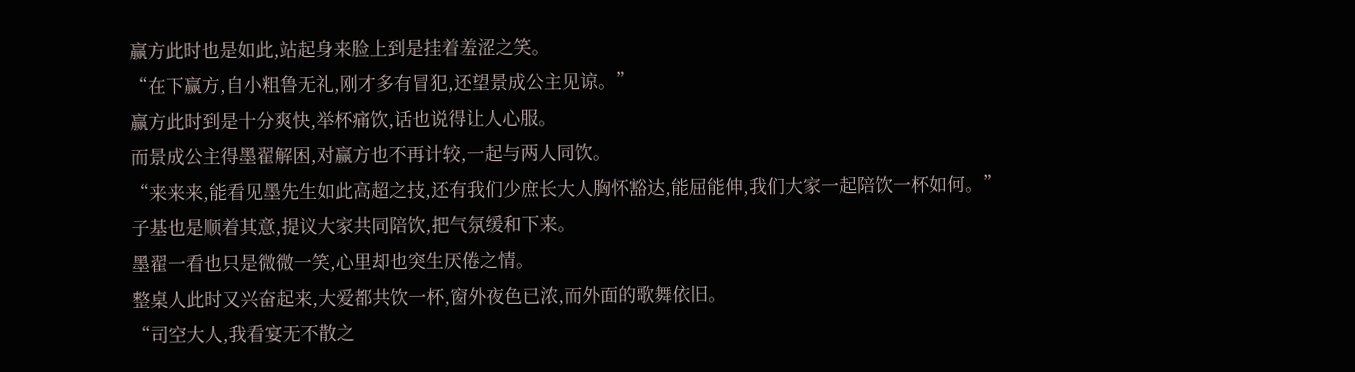赢方此时也是如此,站起身来脸上到是挂着羞涩之笑。
“在下赢方,自小粗鲁无礼,刚才多有冒犯,还望景成公主见谅。”
赢方此时到是十分爽快,举杯痛饮,话也说得让人心服。
而景成公主得墨翟解困,对赢方也不再计较,一起与两人同饮。
“来来来,能看见墨先生如此高超之技,还有我们少庶长大人胸怀豁达,能屈能伸,我们大家一起陪饮一杯如何。”
子基也是顺着其意,提议大家共同陪饮,把气氛缓和下来。
墨翟一看也只是微微一笑,心里却也突生厌倦之情。
整桌人此时又兴奋起来,大爱都共饮一杯,窗外夜色已浓,而外面的歌舞依旧。
“司空大人,我看宴无不散之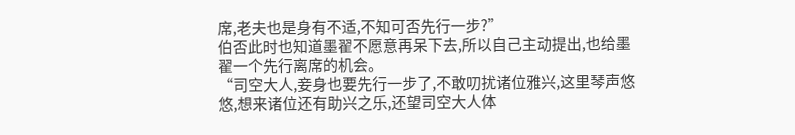席,老夫也是身有不适,不知可否先行一步?”
伯否此时也知道墨翟不愿意再呆下去,所以自己主动提出,也给墨翟一个先行离席的机会。
“司空大人,妾身也要先行一步了,不敢叨扰诸位雅兴,这里琴声悠悠,想来诸位还有助兴之乐,还望司空大人体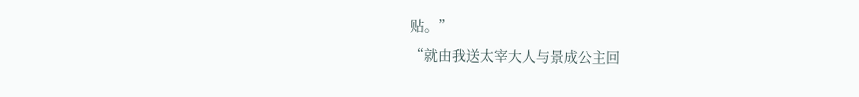贴。”
“就由我送太宰大人与景成公主回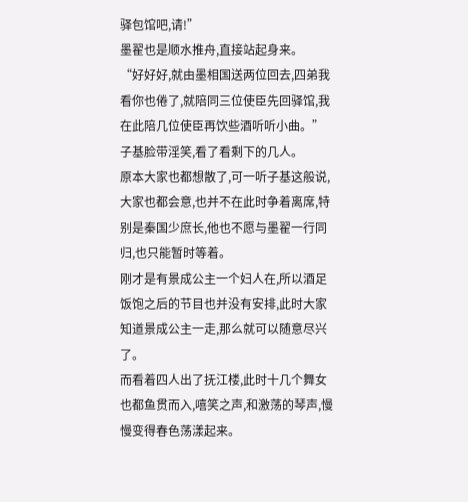驿包馆吧,请!”
墨翟也是顺水推舟,直接站起身来。
“好好好,就由墨相国送两位回去,四弟我看你也倦了,就陪同三位使臣先回驿馆,我在此陪几位使臣再饮些酒听听小曲。”
子基脸带淫笑,看了看剩下的几人。
原本大家也都想散了,可一听子基这般说,大家也都会意,也并不在此时争着离席,特别是秦国少庶长,他也不愿与墨翟一行同归,也只能暂时等着。
刚才是有景成公主一个妇人在,所以酒足饭饱之后的节目也并没有安排,此时大家知道景成公主一走,那么就可以随意尽兴了。
而看着四人出了抚江楼,此时十几个舞女也都鱼贯而入,嘻笑之声,和激荡的琴声,慢慢变得春色荡漾起来。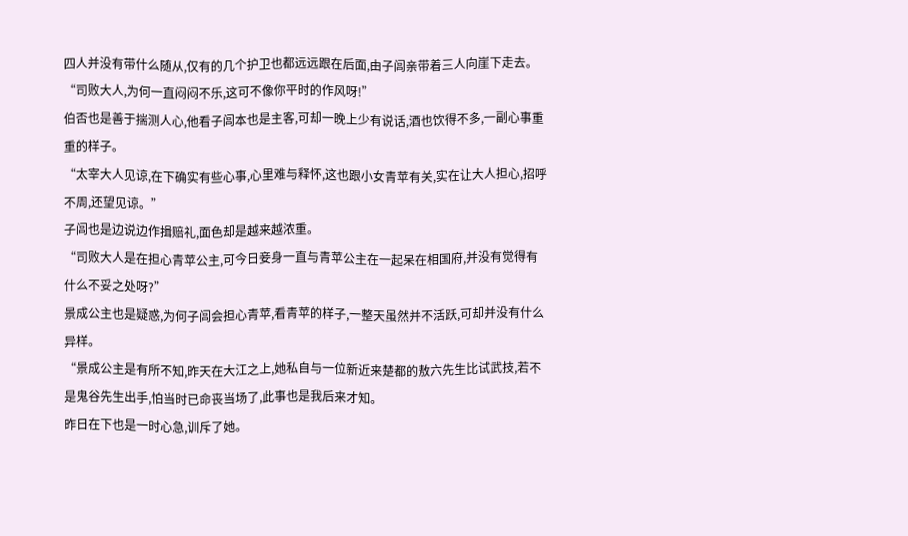四人并没有带什么随从,仅有的几个护卫也都远远跟在后面,由子闾亲带着三人向崖下走去。
“司败大人,为何一直闷闷不乐,这可不像你平时的作风呀!”
伯否也是善于揣测人心,他看子闾本也是主客,可却一晚上少有说话,酒也饮得不多,一副心事重重的样子。
“太宰大人见谅,在下确实有些心事,心里难与释怀,这也跟小女青苹有关,实在让大人担心,招呼不周,还望见谅。”
子闾也是边说边作揖赔礼,面色却是越来越浓重。
“司败大人是在担心青苹公主,可今日妾身一直与青苹公主在一起呆在相国府,并没有觉得有什么不妥之处呀?”
景成公主也是疑惑,为何子闾会担心青苹,看青苹的样子,一整天虽然并不活跃,可却并没有什么异样。
“景成公主是有所不知,昨天在大江之上,她私自与一位新近来楚都的敖六先生比试武技,若不是鬼谷先生出手,怕当时已命丧当场了,此事也是我后来才知。
昨日在下也是一时心急,训斥了她。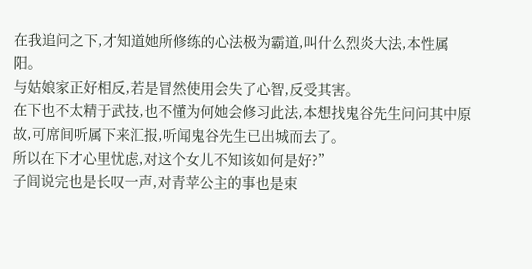在我追问之下,才知道她所修练的心法极为霸道,叫什么烈炎大法,本性属阳。
与姑娘家正好相反,若是冒然使用会失了心智,反受其害。
在下也不太精于武技,也不懂为何她会修习此法,本想找鬼谷先生问问其中原故,可席间听属下来汇报,听闻鬼谷先生已出城而去了。
所以在下才心里忧虑,对这个女儿不知该如何是好?”
子闾说完也是长叹一声,对青苹公主的事也是束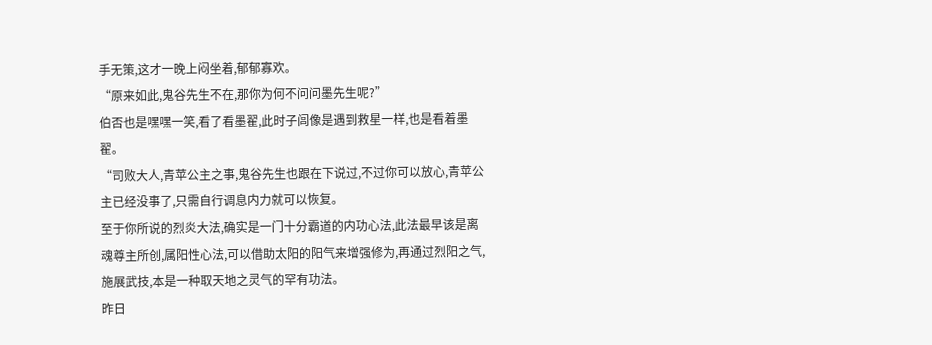手无策,这才一晚上闷坐着,郁郁寡欢。
“原来如此,鬼谷先生不在,那你为何不问问墨先生呢?”
伯否也是嘿嘿一笑,看了看墨翟,此时子闾像是遇到救星一样,也是看着墨翟。
“司败大人,青苹公主之事,鬼谷先生也跟在下说过,不过你可以放心,青苹公主已经没事了,只需自行调息内力就可以恢复。
至于你所说的烈炎大法,确实是一门十分霸道的内功心法,此法最早该是离魂尊主所创,属阳性心法,可以借助太阳的阳气来增强修为,再通过烈阳之气,施展武技,本是一种取天地之灵气的罕有功法。
昨日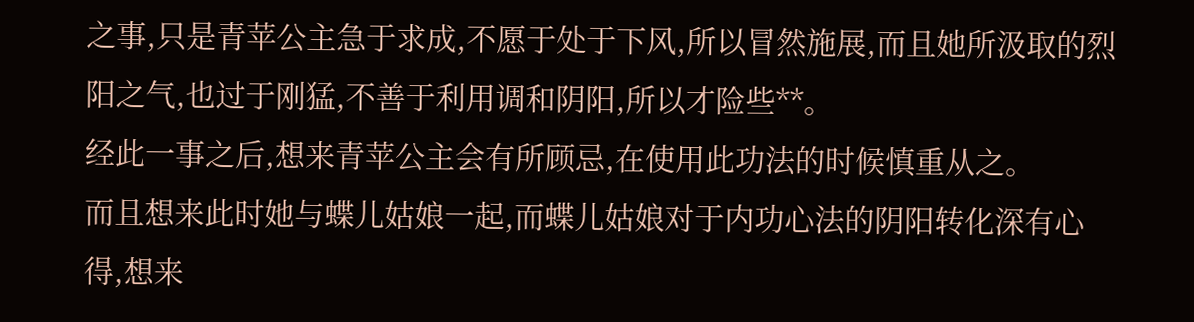之事,只是青苹公主急于求成,不愿于处于下风,所以冒然施展,而且她所汲取的烈阳之气,也过于刚猛,不善于利用调和阴阳,所以才险些**。
经此一事之后,想来青苹公主会有所顾忌,在使用此功法的时候慎重从之。
而且想来此时她与蝶儿姑娘一起,而蝶儿姑娘对于内功心法的阴阳转化深有心得,想来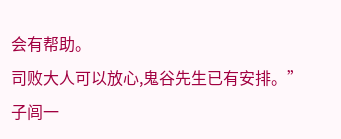会有帮助。
司败大人可以放心,鬼谷先生已有安排。”
子闾一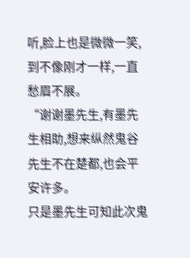听,脸上也是微微一笑,到不像刚才一样,一直愁眉不展。
“谢谢墨先生,有墨先生相助,想来纵然鬼谷先生不在楚都,也会平安许多。
只是墨先生可知此次鬼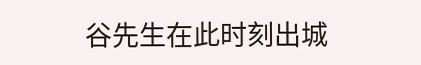谷先生在此时刻出城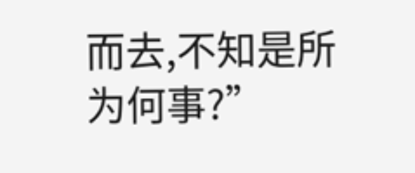而去,不知是所为何事?”